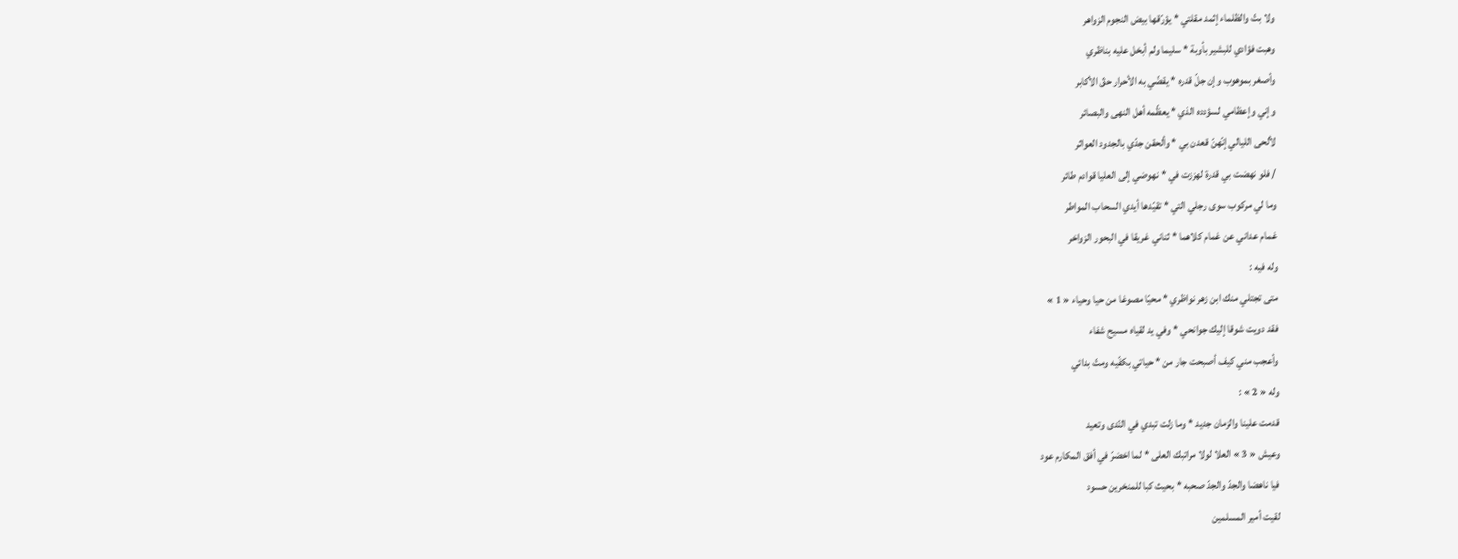ولا بتّ والظلماء إثمد مقلتي * يؤرّقها بيض النجوم الزواهر
وهبت فؤادي للبشير بأوبة * سليما ولم أبخل عليه بناظري
وأصغر بموهوب وإن جلّ قدره * يقضّي به الأحرار حقّ الأكابر
وإني وإعظامي لسؤدده الذي * يعظّمه أهل النهى والبصائر
لألحى الليالي إنّهنّ قعدن بي * وألحقن جدّي بالجدود العواثر
/ فلو نهضت بي قدرة لهززت في * نهوضي إلى العليا قوادم طائر
وما لي مركوب سوى رجلي التي * تقيّدها أيدي السحاب المواطر
غمام عداني عن غمام كلاهما * ثناني غريقا في البحور الزواخر
وله فيه :
متى تجتلي منك ابن زهر نواظري * محيّا مصوغا من حيا وحياء « 1 »
فقد دويت شوقا إليك جوانحي * وفي يد لقياه مسيح شفاء
وأعجب مني كيف أصبحت جار من * حياتي بكفّيه ومتّ بدائي
وله « 2 » :
قدمت علينا والزمان جديد * وما زلت تبدي في النّدى وتعيد
وعيش « 3 » العلا لولا مراتبك العلى * لما اخضرّ في أفق المكارم عود
فيا ناهضا والجدّ والجدّ صحبه * بحيث كبا للمنخرين حسود
لقيت أمير المسلمين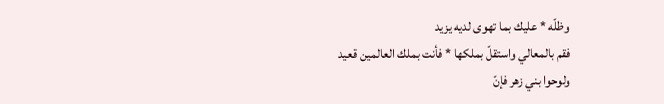وظلّه * عليك بما تهوى لديه يزيد
فقم بالمعالي واستقلّ بملكها * فأنت بملك العالمين قعيد
ولوحوا بني زهر فإنّ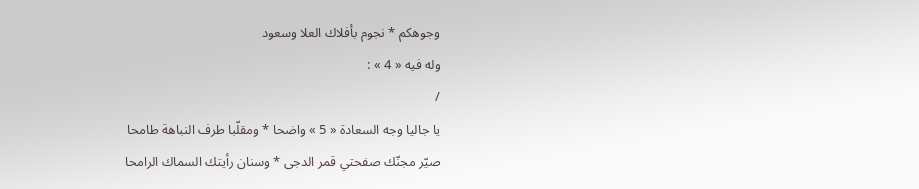وجوهكم * نجوم بأفلاك العلا وسعود
وله فيه « 4 » :
/
يا جاليا وجه السعادة « 5 » واضحا * ومقلّبا طرف النباهة طامحا
صيّر مجنّك صفحتي قمر الدجى * وسنان رأيتك السماك الرامحا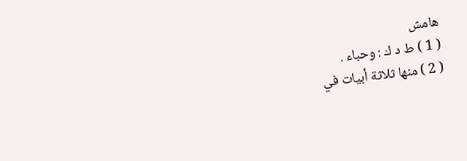هامش
( 1 ) ط د ك : وحباء .
( 2 ) منها ثلاثة أبيات في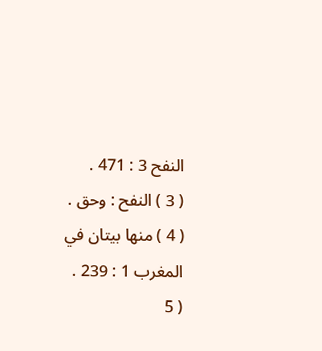النفح 3 : 471 .
( 3 ) النفح : وحق .
( 4 ) منها بيتان في المغرب 1 : 239 .
( 5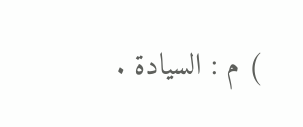) م : السيادة .